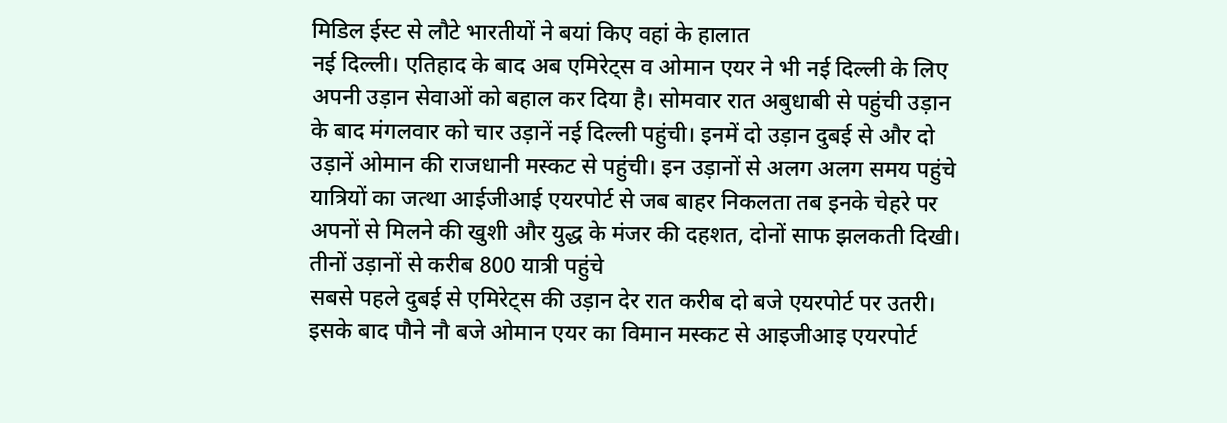मिडिल ईस्ट से लौटे भारतीयों ने बयां किए वहां के हालात
नई दिल्ली। एतिहाद के बाद अब एमिरेट्स व ओमान एयर ने भी नई दिल्ली के लिए अपनी उड़ान सेवाओं को बहाल कर दिया है। सोमवार रात अबुधाबी से पहुंची उड़ान के बाद मंगलवार को चार उड़ानें नई दिल्ली पहुंची। इनमें दो उड़ान दुबई से और दो उड़ानें ओमान की राजधानी मस्कट से पहुंची। इन उड़ानों से अलग अलग समय पहुंचे यात्रियों का जत्था आईजीआई एयरपोर्ट से जब बाहर निकलता तब इनके चेहरे पर अपनों से मिलने की खुशी और युद्ध के मंजर की दहशत, दोनों साफ झलकती दिखी।
तीनों उड़ानों से करीब 800 यात्री पहुंचे
सबसे पहले दुबई से एमिरेट्स की उड़ान देर रात करीब दो बजे एयरपोर्ट पर उतरी। इसके बाद पौने नौ बजे ओमान एयर का विमान मस्कट से आइजीआइ एयरपोर्ट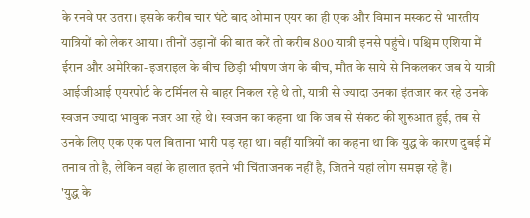के रनवे पर उतरा। इसके करीब चार घंटे बाद ओमान एयर का ही एक और विमान मस्कट से भारतीय यात्रियों को लेकर आया। तीनों उड़ानों की बात करें तो करीब 800 यात्री इनसे पहुंचे। पश्चिम एशिया में ईरान और अमेरिका-इजराइल के बीच छिड़ी भीषण जंग के बीच, मौत के साये से निकलकर जब ये यात्री आईजीआई एयरपोर्ट के टर्मिनल से बाहर निकल रहे थे तो, यात्री से ज्यादा उनका इंतजार कर रहे उनके स्वजन ज्यादा भावुक नजर आ रहे थे। स्वजन का कहना था कि जब से संकट की शुरुआत हुई, तब से उनके लिए एक एक पल बिताना भारी पड़ रहा था। वहीं यात्रियों का कहना था कि युद्ध के कारण दुबई में तनाव तो है, लेकिन वहां के हालात इतने भी चिंताजनक नहीं है, जितने यहां लोग समझ रहे हैं।
'युद्ध के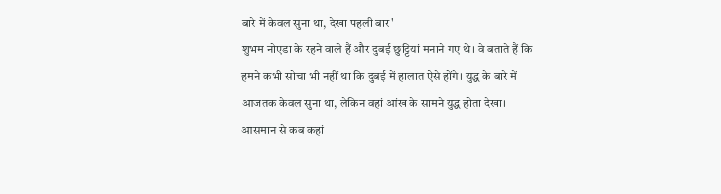बारे में केवल सुना था, देखा पहली बार'
शुभम नोएडा के रहने वाले हैं और दुबई छुट्टियां मनाने गए थे। वे बताते हैं कि हमने कभी सोचा भी नहीं था कि दुबई में हालात ऐसे होंगे। युद्ध के बारे में आजतक केवल सुना था, लेकिन वहां आंख के सामने युद्ध होता देखा। आसमान से कब कहां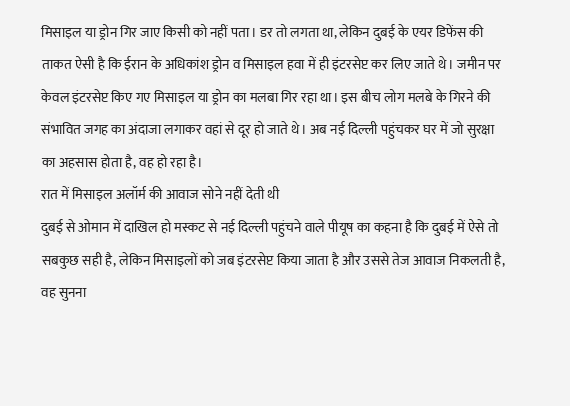मिसाइल या ड्रोन गिर जाए किसी को नहीं पता। डर तो लगता था, लेकिन दुबई के एयर डिफेंस की ताकत ऐसी है कि ईरान के अधिकांश ड्रोन व मिसाइल हवा में ही इंटरसेप्ट कर लिए जाते थे। जमीन पर केवल इंटरसेप्ट किए गए मिसाइल या ड्रोन का मलबा गिर रहा था। इस बीच लोग मलबे के गिरने की संभावित जगह का अंदाजा लगाकर वहां से दूर हो जाते थे। अब नई दिल्ली पहुंचकर घर में जो सुरक्षा का अहसास होता है, वह हो रहा है।
रात में मिसाइल अलॉर्म की आवाज सोने नहीं देती थी
दुबई से ओमान में दाखिल हो मस्कट से नई दिल्ली पहुंचने वाले पीयूष का कहना है कि दुबई में ऐसे तो सबकुछ सही है, लेकिन मिसाइलों को जब इंटरसेप्ट किया जाता है और उससे तेज आवाज निकलती है, वह सुनना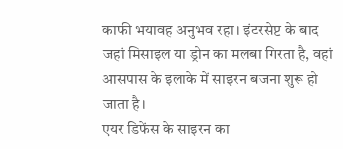काफी भयावह अनुभव रहा। इंटरसेप्ट के बाद जहां मिसाइल या ड्रोन का मलबा गिरता है, वहां आसपास के इलाके में साइरन बजना शुरू हो जाता है।
एयर डिफेंस के साइरन का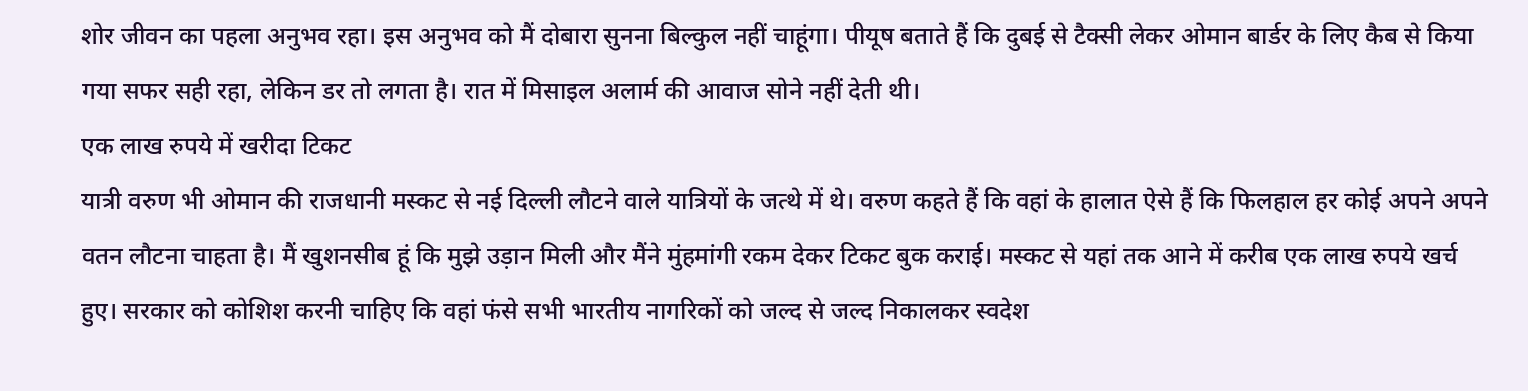शोर जीवन का पहला अनुभव रहा। इस अनुभव को मैं दोबारा सुनना बिल्कुल नहीं चाहूंगा। पीयूष बताते हैं कि दुबई से टैक्सी लेकर ओमान बार्डर के लिए कैब से किया गया सफर सही रहा, लेकिन डर तो लगता है। रात में मिसाइल अलार्म की आवाज सोने नहीं देती थी।
एक लाख रुपये में खरीदा टिकट
यात्री वरुण भी ओमान की राजधानी मस्कट से नई दिल्ली लौटने वाले यात्रियों के जत्थे में थे। वरुण कहते हैं कि वहां के हालात ऐसे हैं कि फिलहाल हर कोई अपने अपने वतन लौटना चाहता है। मैं खुशनसीब हूं कि मुझे उड़ान मिली और मैंने मुंहमांगी रकम देकर टिकट बुक कराई। मस्कट से यहां तक आने में करीब एक लाख रुपये खर्च हुए। सरकार को कोशिश करनी चाहिए कि वहां फंसे सभी भारतीय नागरिकों को जल्द से जल्द निकालकर स्वदेश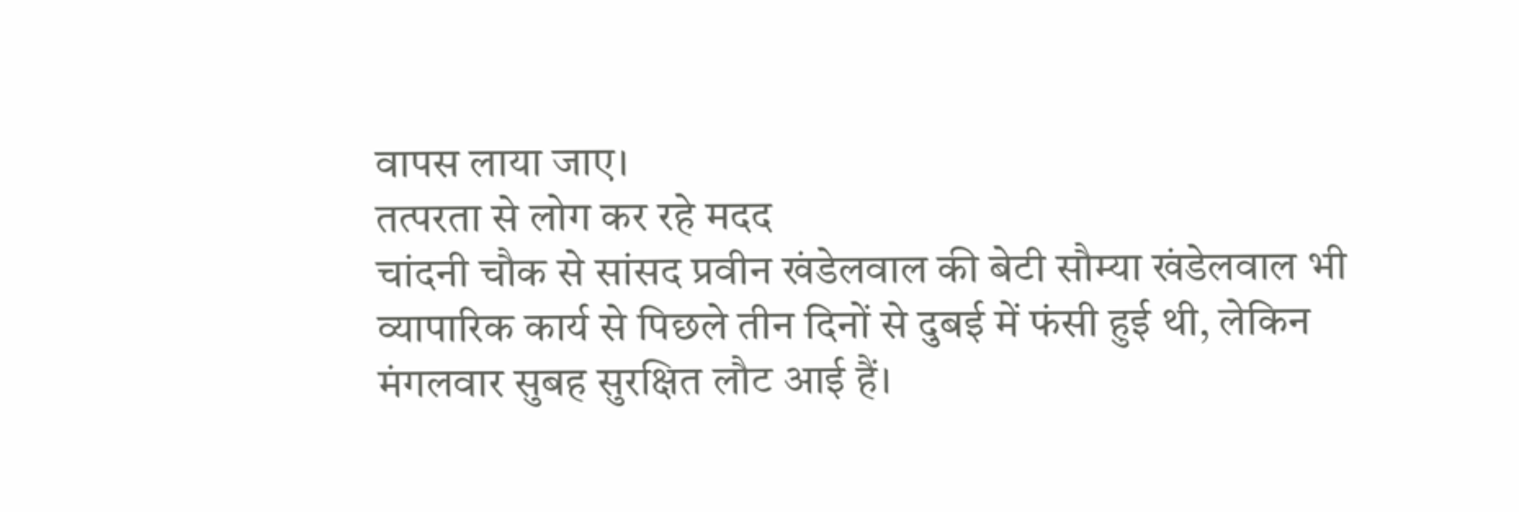वापस लाया जाए।
तत्परता से लोग कर रहे मदद
चांदनी चौक से सांसद प्रवीन खंडेलवाल की बेटी सौम्या खंडेलवाल भी व्यापारिक कार्य से पिछले तीन दिनों से दुबई में फंसी हुई थी, लेकिन मंगलवार सुबह सुरक्षित लौट आई हैं।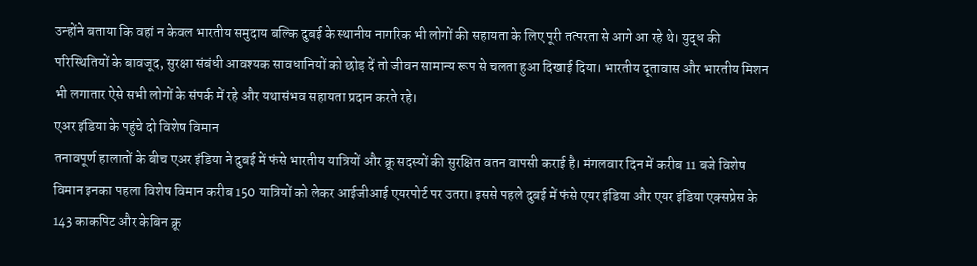उन्होंने बताया कि वहां न केवल भारतीय समुदाय बल्कि दुबई के स्थानीय नागरिक भी लोगों की सहायता के लिए पूरी तत्परता से आगे आ रहे थे। युद्ध की परिस्थितियों के बावजूद, सुरक्षा संबंधी आवश्यक सावधानियों को छोड़ दें तो जीवन सामान्य रूप से चलता हुआ दिखाई दिया। भारतीय दूतावास और भारतीय मिशन भी लगातार ऐसे सभी लोगों के संपर्क में रहे और यथासंभव सहायता प्रदान करते रहे।
एअर इंडिया के पहुंचे दो विशेष विमान
तनावपूर्ण हालातों के बीच एअर इंडिया ने दुबई में फंसे भारतीय यात्रियों और क्रू सदस्यों की सुरक्षित वतन वापसी कराई है। मंगलवार दिन में करीब 11 बजे विशेष विमान इनका पहला विशेष विमान करीब 150 यात्रियों को लेकर आईजीआई एयरपोर्ट पर उतरा। इससे पहले दुबई में फंसे एयर इंडिया और एयर इंडिया एक्सप्रेस के 143 काकपिट और केबिन क्रू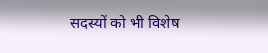सदस्यों को भी विशेष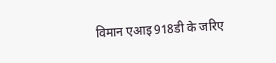विमान एआइ918डी के जरिए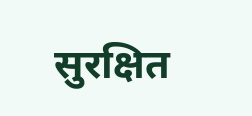सुरक्षित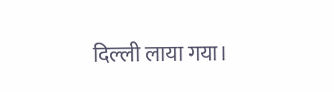दिल्ली लाया गया।